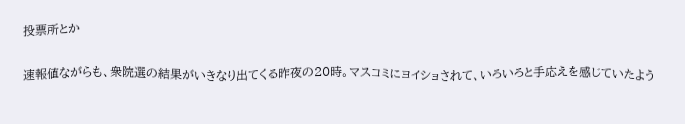投票所とか

速報値ながらも、衆院選の結果がいきなり出てくる昨夜の20時。マスコミにヨイショされて、いろいろと手応えを感じていたよう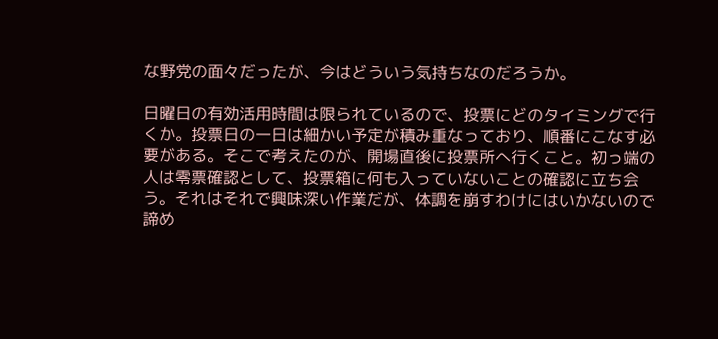な野党の面々だったが、今はどういう気持ちなのだろうか。

日曜日の有効活用時間は限られているので、投票にどのタイミングで行くか。投票日の一日は細かい予定が積み重なっており、順番にこなす必要がある。そこで考えたのが、開場直後に投票所へ行くこと。初っ端の人は零票確認として、投票箱に何も入っていないことの確認に立ち会う。それはそれで興味深い作業だが、体調を崩すわけにはいかないので諦め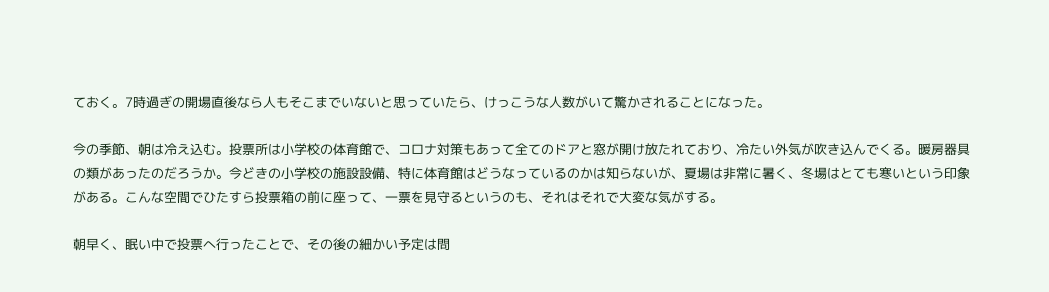ておく。7時過ぎの開場直後なら人もそこまでいないと思っていたら、けっこうな人数がいて驚かされることになった。

今の季節、朝は冷え込む。投票所は小学校の体育館で、コロナ対策もあって全てのドアと窓が開け放たれており、冷たい外気が吹き込んでくる。暖房器具の類があったのだろうか。今どきの小学校の施設設備、特に体育館はどうなっているのかは知らないが、夏場は非常に暑く、冬場はとても寒いという印象がある。こんな空間でひたすら投票箱の前に座って、一票を見守るというのも、それはそれで大変な気がする。

朝早く、眠い中で投票へ行ったことで、その後の細かい予定は問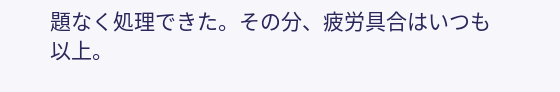題なく処理できた。その分、疲労具合はいつも以上。